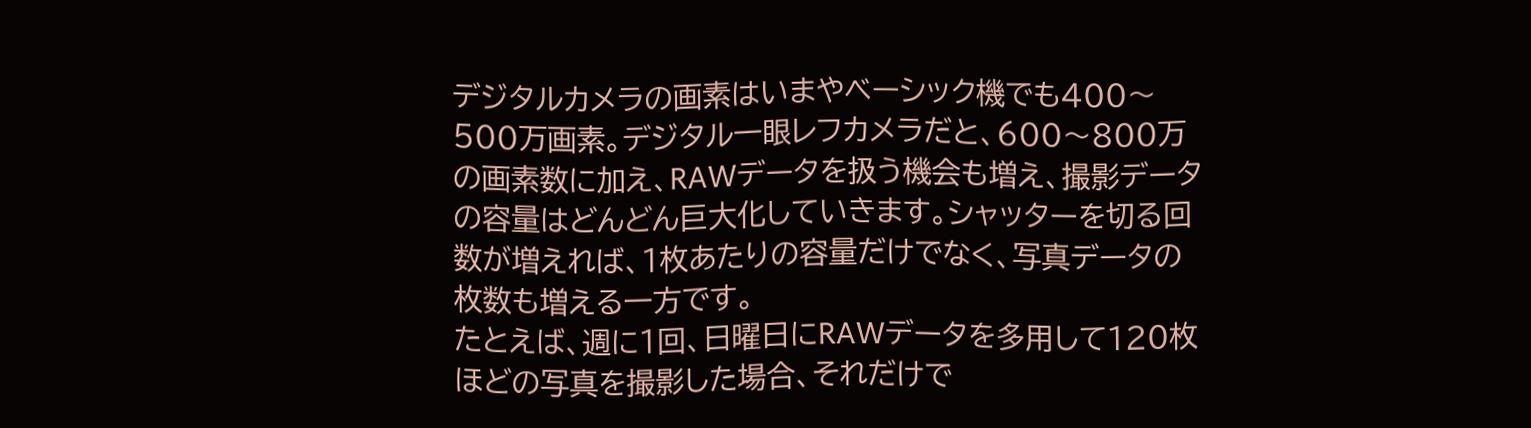デジタルカメラの画素はいまやベーシック機でも400〜500万画素。デジタル一眼レフカメラだと、600〜800万の画素数に加え、RAWデータを扱う機会も増え、撮影データの容量はどんどん巨大化していきます。シャッターを切る回数が増えれば、1枚あたりの容量だけでなく、写真データの枚数も増える一方です。
たとえば、週に1回、日曜日にRAWデータを多用して120枚ほどの写真を撮影した場合、それだけで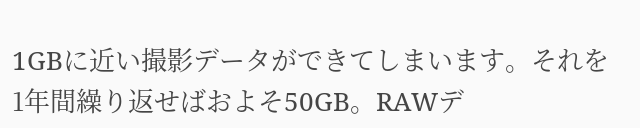1GBに近い撮影データができてしまいます。それを1年間繰り返せばおよそ50GB。RAWデ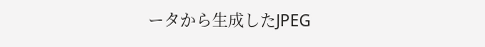ータから生成したJPEG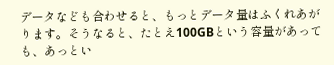データなども合わせると、もっとデータ量はふくれあがります。そうなると、たとえ100GBという容量があっても、あっとい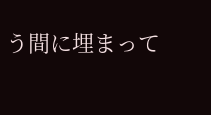う間に埋まって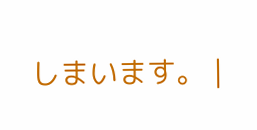しまいます。 |